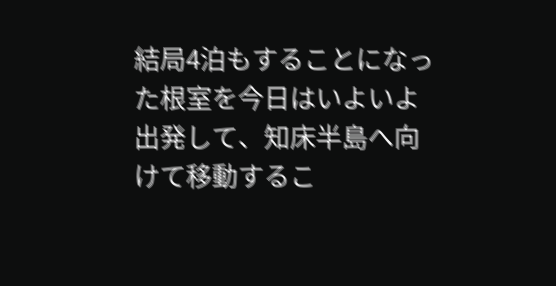結局4泊もすることになった根室を今日はいよいよ出発して、知床半島へ向けて移動するこ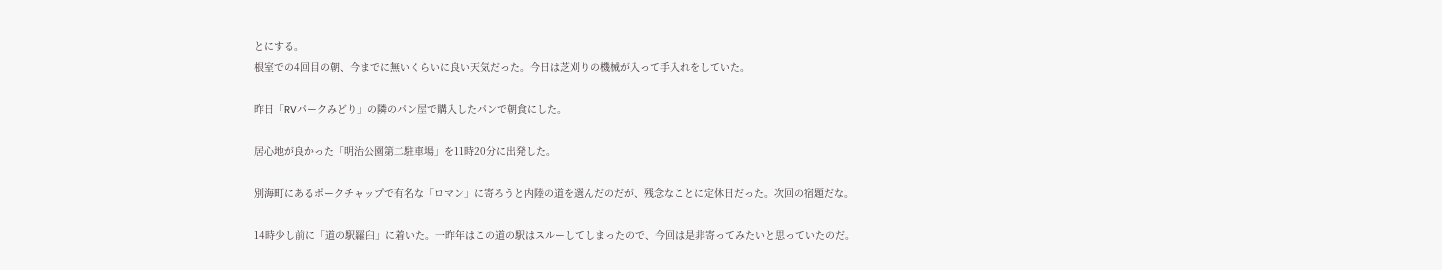とにする。
根室での4回目の朝、今までに無いくらいに良い天気だった。今日は芝刈りの機械が入って手入れをしていた。

昨日「RVパークみどり」の隣のパン屋で購入したパンで朝食にした。

居心地が良かった「明治公園第二駐車場」を11時20分に出発した。

別海町にあるポークチャップで有名な「ロマン」に寄ろうと内陸の道を選んだのだが、残念なことに定休日だった。次回の宿題だな。

14時少し前に「道の駅羅臼」に着いた。一昨年はこの道の駅はスルーしてしまったので、今回は是非寄ってみたいと思っていたのだ。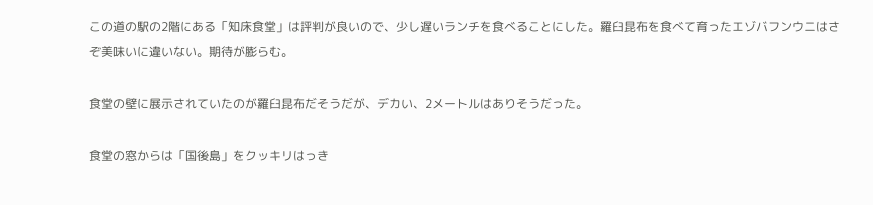この道の駅の2階にある「知床食堂」は評判が良いので、少し遅いランチを食べることにした。羅臼昆布を食べて育ったエゾバフンウニはさぞ美味いに違いない。期待が膨らむ。

食堂の壁に展示されていたのが羅臼昆布だそうだが、デカい、2メートルはありそうだった。

食堂の窓からは「国後島」をクッキリはっき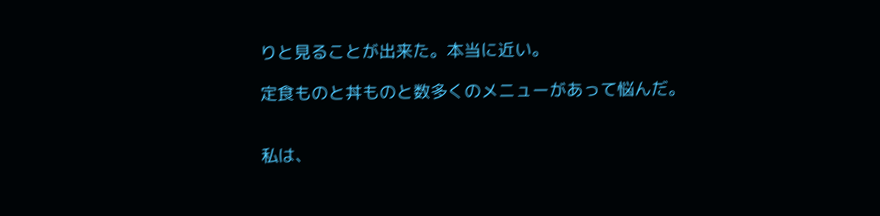りと見ることが出来た。本当に近い。

定食ものと丼ものと数多くのメニューがあって悩んだ。


私は、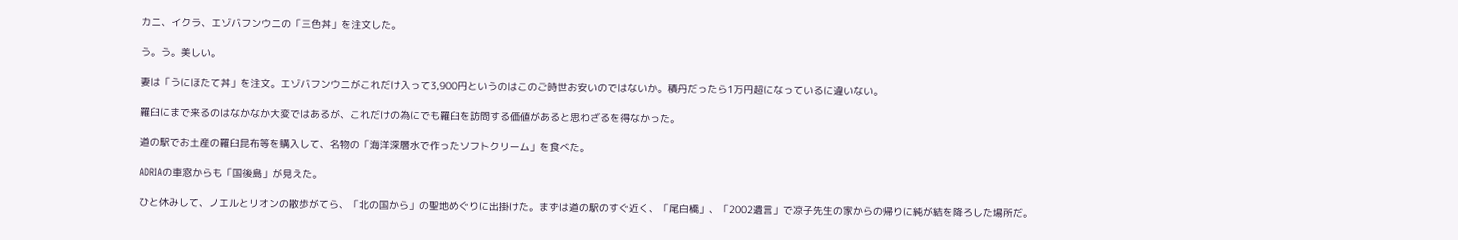カニ、イクラ、エゾバフンウニの「三色丼」を注文した。

う。う。美しい。

妻は「うにほたて丼」を注文。エゾバフンウニがこれだけ入って3,900円というのはこのご時世お安いのではないか。積丹だったら1万円超になっているに違いない。

羅臼にまで来るのはなかなか大変ではあるが、これだけの為にでも羅臼を訪問する価値があると思わざるを得なかった。

道の駅でお土産の羅臼昆布等を購入して、名物の「海洋深層水で作ったソフトクリーム」を食べた。

ADRIAの車窓からも「国後島」が見えた。

ひと休みして、ノエルとリオンの散歩がてら、「北の国から」の聖地めぐりに出掛けた。まずは道の駅のすぐ近く、「尾白橋」、「2002遺言」で凉子先生の家からの帰りに純が結を降ろした場所だ。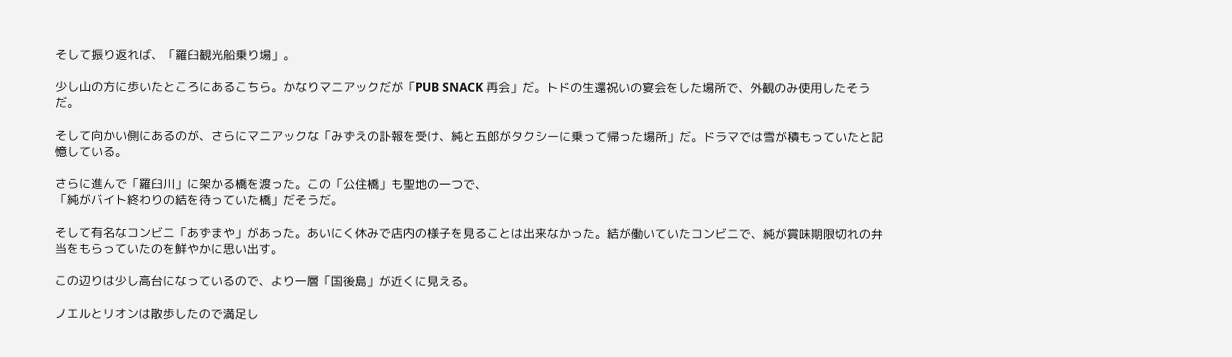そして振り返れば、「羅臼観光船乗り場」。

少し山の方に歩いたところにあるこちら。かなりマニアックだが「PUB SNACK 再会」だ。トドの生還祝いの宴会をした場所で、外観のみ使用したそうだ。

そして向かい側にあるのが、さらにマニアックな「みずえの訃報を受け、純と五郎がタクシーに乗って帰った場所」だ。ドラマでは雪が積もっていたと記憶している。

さらに進んで「羅臼川」に架かる橋を渡った。この「公住橋」も聖地の一つで、
「純がバイト終わりの結を待っていた橋」だそうだ。

そして有名なコンビニ「あずまや」があった。あいにく休みで店内の様子を見ることは出来なかった。結が働いていたコンビニで、純が賞味期限切れの弁当をもらっていたのを鮮やかに思い出す。

この辺りは少し高台になっているので、より一層「国後島」が近くに見える。

ノエルとリオンは散歩したので満足し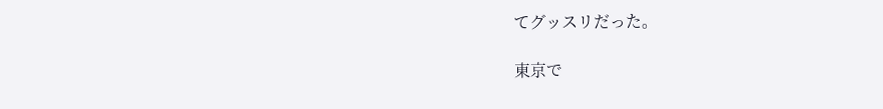てグッスリだった。

東京で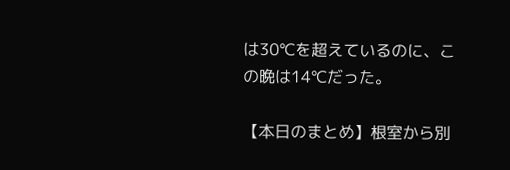は30℃を超えているのに、この晩は14℃だった。

【本日のまとめ】根室から別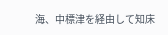海、中標津を経由して知床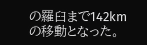の羅臼まで142kmの移動となった。